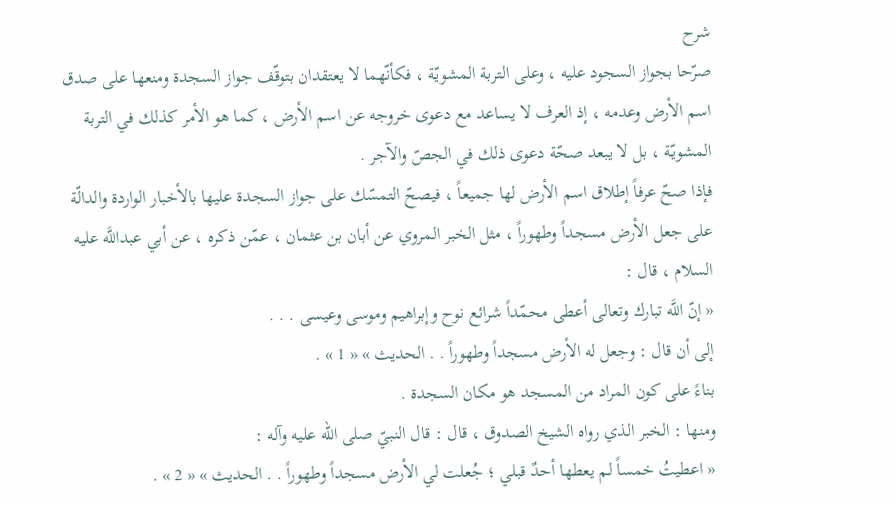شرح
صرّحا بجواز السجود عليه ، وعلى التربة المشويّة ، فكأنّهما لا يعتقدان بتوقّف جواز السجدة ومنعها على صدق اسم الأرض وعدمه ، إذ العرف لا يساعد مع دعوى خروجه عن اسم الأرض ، كما هو الأمر كذلك في التربة المشويّة ، بل لا يبعد صحّة دعوى ذلك في الجصّ والآجر .
فإذا صحّ عرفاً إطلاق اسم الأرض لها جميعاً ، فيصحّ التمسّك على جواز السجدة عليها بالأخبار الواردة والدالّة على جعل الأرض مسجداً وطهوراً ، مثل الخبر المروي عن أبان بن عثمان ، عمّن ذكره ، عن أبي عبداللَّه عليه السلام ، قال :
« إنّ اللَّه تبارك وتعالى أعطى محمّداً شرائع نوح وإبراهيم وموسى وعيسى . . .
إلى أن قال : وجعل له الأرض مسجداً وطهوراً . . الحديث » « 1 » .
بناءً على كون المراد من المسجد هو مكان السجدة .
ومنها : الخبر الذي رواه الشيخ الصدوق ، قال : قال النبيّ صلى الله عليه وآله :
« اعطيتُ خمساً لم يعطها أحدٌ قبلي ؛ جُعلت لي الأرض مسجداً وطهوراً . . الحديث » « 2 » .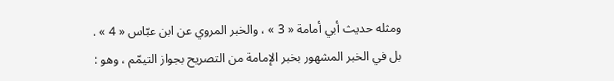ومثله حديث أبي أمامة « 3 » ، والخبر المروي عن ابن عبّاس « 4 » .
بل في الخبر المشهور بخبر الإمامة من التصريح بجواز التيمّم ، وهو :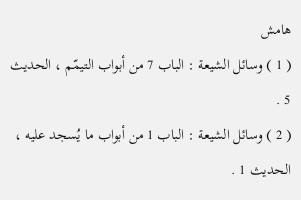هامش
( 1 ) وسائل الشيعة : الباب 7 من أبواب التيمّم ، الحديث 5 .
( 2 ) وسائل الشيعة : الباب 1 من أبواب ما يُسجد عليه ، الحديث 1 .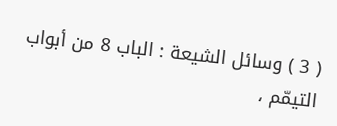( 3 ) وسائل الشيعة : الباب 8 من أبواب التيمّم ،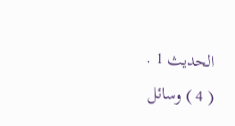الحديث 1 .
( 4 ) وسائل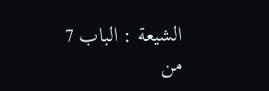الشيعة : الباب 7 من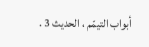أبواب التيمّم ، الحديث 3 .